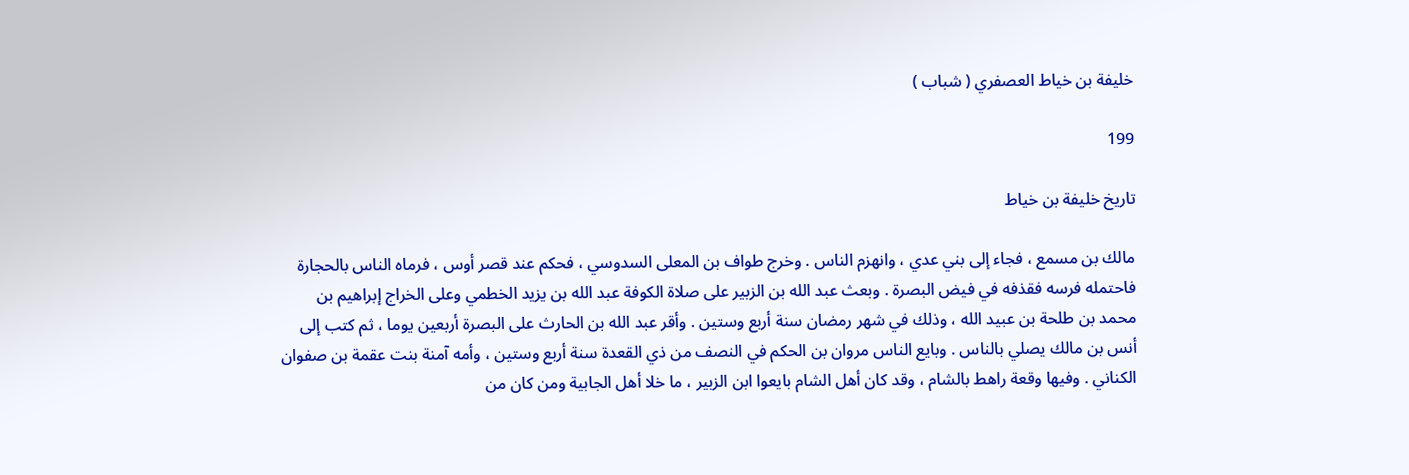خليفة بن خياط العصفري ( شباب )

199

تاريخ خليفة بن خياط

مالك بن مسمع ، فجاء إلى بني عدي ، وانهزم الناس . وخرج طواف بن المعلى السدوسي ، فحكم عند قصر أوس ، فرماه الناس بالحجارة فاحتمله فرسه فقذفه في فيض البصرة . وبعث عبد الله بن الزبير على صلاة الكوفة عبد الله بن يزيد الخطمي وعلى الخراج إبراهيم بن محمد بن طلحة بن عبيد الله ، وذلك في شهر رمضان سنة أربع وستين . وأقر عبد الله بن الحارث على البصرة أربعين يوما ، ثم كتب إلى أنس بن مالك يصلي بالناس . وبايع الناس مروان بن الحكم في النصف من ذي القعدة سنة أربع وستين ، وأمه آمنة بنت عقمة بن صفوان الكناني . وفيها وقعة راهط بالشام ، وقد كان أهل الشام بايعوا ابن الزبير ، ما خلا أهل الجابية ومن كان من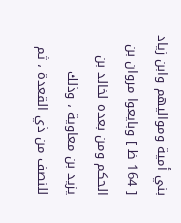بني أمية ومواليهم وابن زياد [ 164 ظ ] وبايعوا مروان بن الحكم ومن بعده لخالد بن يزيد بن معاوية ، وذلك للنصف من ذي القعدة ، ثم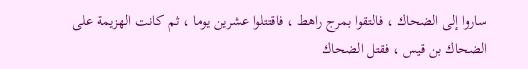ساروا إلى الضحاك ، فالتقوا بمرج راهط ، فاقتتلوا عشرين يوما ، ثم كانت الهزيمة على الضحاك بن قيس ، فقتل الضحاك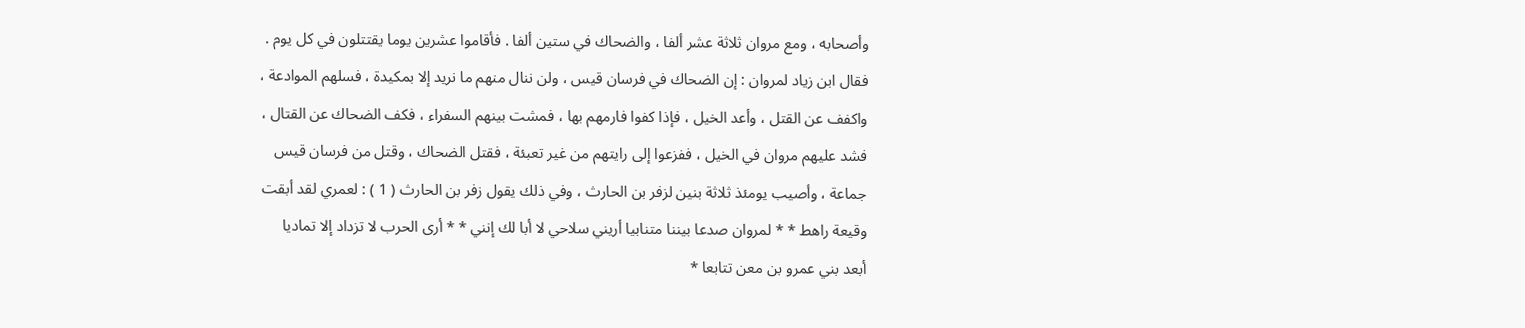وأصحابه ، ومع مروان ثلاثة عشر ألفا ، والضحاك في ستين ألفا . فأقاموا عشرين يوما يقتتلون في كل يوم . فقال ابن زياد لمروان : إن الضحاك في فرسان قيس ، ولن ننال منهم ما نريد إلا بمكيدة ، فسلهم الموادعة ، واكفف عن القتل ، وأعد الخيل ، فإذا كفوا فارمهم بها ، فمشت بينهم السفراء ، فكف الضحاك عن القتال ، فشد عليهم مروان في الخيل ، ففزعوا إلى رايتهم من غير تعبئة ، فقتل الضحاك ، وقتل من فرسان قيس جماعة ، وأصيب يومئذ ثلاثة بنين لزفر بن الحارث ، وفي ذلك يقول زفر بن الحارث ( 1 ) : لعمري لقد أبقت وقيعة راهط * * لمروان صدعا بيننا متنابيا أريني سلاحي لا أبا لك إنني * * أرى الحرب لا تزداد إلا تماديا أبعد بني عمرو بن معن تتابعا *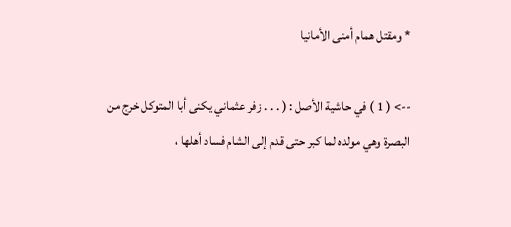* ومقتل همام أمنى الأمانيا

--> ( 1 ) في حاشية الأصل : ( . . . زفر عثماني يكنى أبا المتوكل خرج من البصرة وهي مولده لما كبر حتى قدم إلى الشام فساد أهلها ،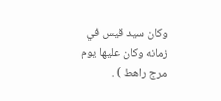وكان سيد قيس في زمانه وكان عليها يوم مرج راهط ) .